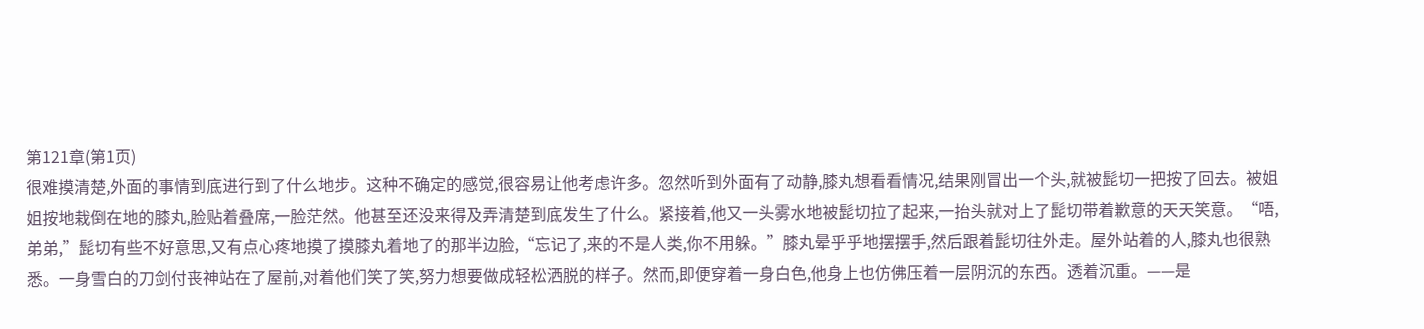第121章(第1页)
很难摸清楚,外面的事情到底进行到了什么地步。这种不确定的感觉,很容易让他考虑许多。忽然听到外面有了动静,膝丸想看看情况,结果刚冒出一个头,就被髭切一把按了回去。被姐姐按地栽倒在地的膝丸,脸贴着叠席,一脸茫然。他甚至还没来得及弄清楚到底发生了什么。紧接着,他又一头雾水地被髭切拉了起来,一抬头就对上了髭切带着歉意的天天笑意。“唔,弟弟,”髭切有些不好意思,又有点心疼地摸了摸膝丸着地了的那半边脸,“忘记了,来的不是人类,你不用躲。”膝丸晕乎乎地摆摆手,然后跟着髭切往外走。屋外站着的人,膝丸也很熟悉。一身雪白的刀剑付丧神站在了屋前,对着他们笑了笑,努力想要做成轻松洒脱的样子。然而,即便穿着一身白色,他身上也仿佛压着一层阴沉的东西。透着沉重。——是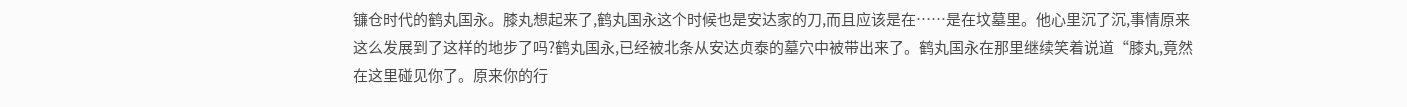镰仓时代的鹤丸国永。膝丸想起来了,鹤丸国永这个时候也是安达家的刀,而且应该是在……是在坟墓里。他心里沉了沉,事情原来这么发展到了这样的地步了吗?鹤丸国永,已经被北条从安达贞泰的墓穴中被带出来了。鹤丸国永在那里继续笑着说道“膝丸,竟然在这里碰见你了。原来你的行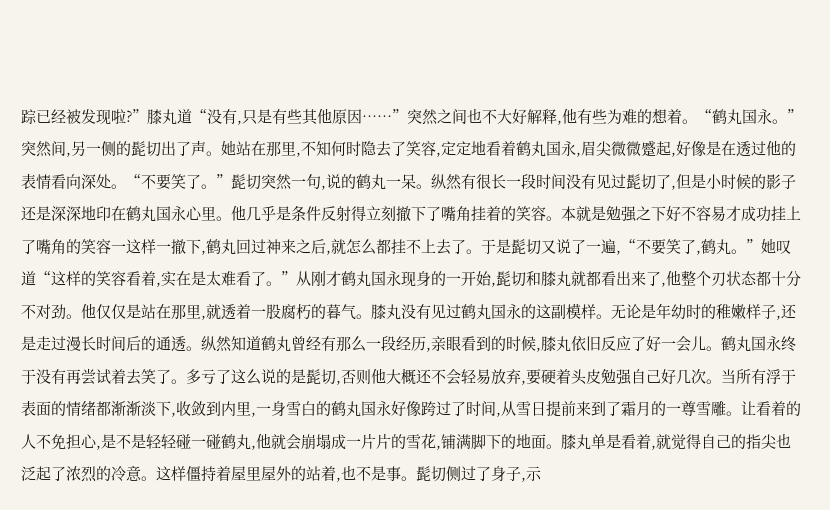踪已经被发现啦?”膝丸道“没有,只是有些其他原因……”突然之间也不大好解释,他有些为难的想着。“鹤丸国永。”突然间,另一侧的髭切出了声。她站在那里,不知何时隐去了笑容,定定地看着鹤丸国永,眉尖微微蹙起,好像是在透过他的表情看向深处。“不要笑了。”髭切突然一句,说的鹤丸一呆。纵然有很长一段时间没有见过髭切了,但是小时候的影子还是深深地印在鹤丸国永心里。他几乎是条件反射得立刻撤下了嘴角挂着的笑容。本就是勉强之下好不容易才成功挂上了嘴角的笑容一这样一撤下,鹤丸回过神来之后,就怎么都挂不上去了。于是髭切又说了一遍,“不要笑了,鹤丸。”她叹道“这样的笑容看着,实在是太难看了。”从刚才鹤丸国永现身的一开始,髭切和膝丸就都看出来了,他整个刃状态都十分不对劲。他仅仅是站在那里,就透着一股腐朽的暮气。膝丸没有见过鹤丸国永的这副模样。无论是年幼时的稚嫩样子,还是走过漫长时间后的通透。纵然知道鹤丸曾经有那么一段经历,亲眼看到的时候,膝丸依旧反应了好一会儿。鹤丸国永终于没有再尝试着去笑了。多亏了这么说的是髭切,否则他大概还不会轻易放弃,要硬着头皮勉强自己好几次。当所有浮于表面的情绪都渐渐淡下,收敛到内里,一身雪白的鹤丸国永好像跨过了时间,从雪日提前来到了霜月的一尊雪雕。让看着的人不免担心,是不是轻轻碰一碰鹤丸,他就会崩塌成一片片的雪花,铺满脚下的地面。膝丸单是看着,就觉得自己的指尖也泛起了浓烈的冷意。这样僵持着屋里屋外的站着,也不是事。髭切侧过了身子,示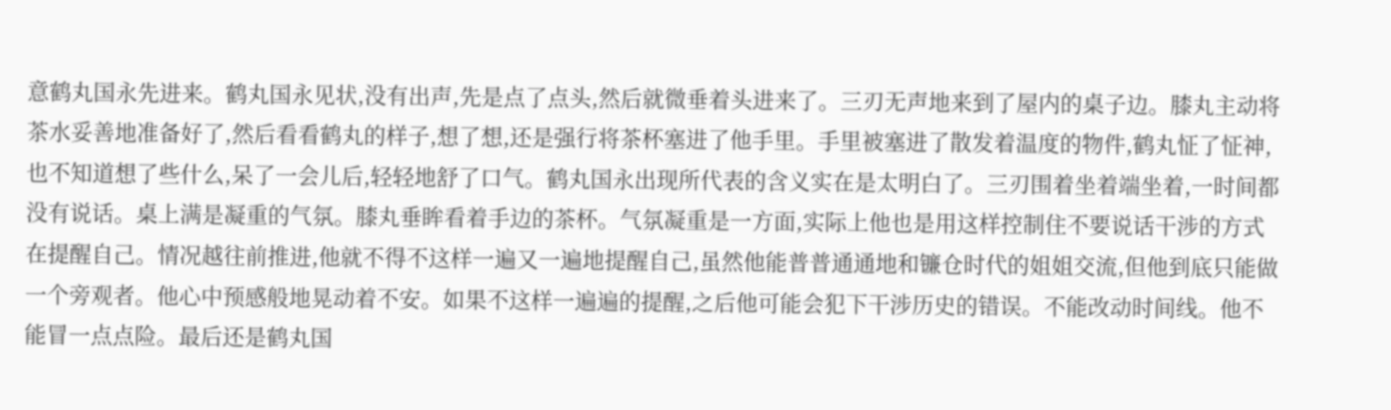意鹤丸国永先进来。鹤丸国永见状,没有出声,先是点了点头,然后就微垂着头进来了。三刃无声地来到了屋内的桌子边。膝丸主动将茶水妥善地准备好了,然后看看鹤丸的样子,想了想,还是强行将茶杯塞进了他手里。手里被塞进了散发着温度的物件,鹤丸怔了怔神,也不知道想了些什么,呆了一会儿后,轻轻地舒了口气。鹤丸国永出现所代表的含义实在是太明白了。三刃围着坐着端坐着,一时间都没有说话。桌上满是凝重的气氛。膝丸垂眸看着手边的茶杯。气氛凝重是一方面,实际上他也是用这样控制住不要说话干涉的方式在提醒自己。情况越往前推进,他就不得不这样一遍又一遍地提醒自己,虽然他能普普通通地和镰仓时代的姐姐交流,但他到底只能做一个旁观者。他心中预感般地晃动着不安。如果不这样一遍遍的提醒,之后他可能会犯下干涉历史的错误。不能改动时间线。他不能冒一点点险。最后还是鹤丸国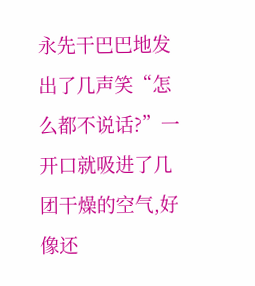永先干巴巴地发出了几声笑“怎么都不说话?”一开口就吸进了几团干燥的空气,好像还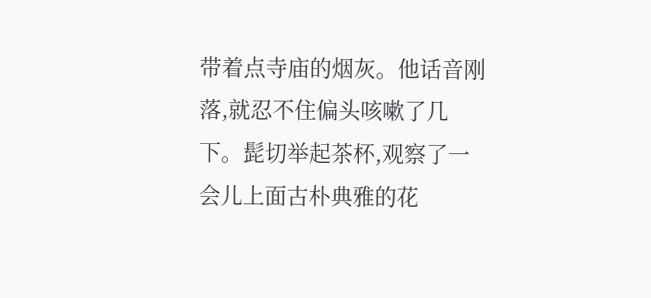带着点寺庙的烟灰。他话音刚落,就忍不住偏头咳嗽了几下。髭切举起茶杯,观察了一会儿上面古朴典雅的花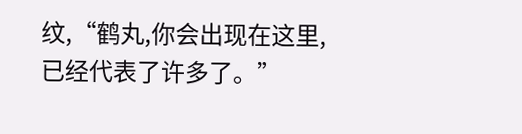纹,“鹤丸,你会出现在这里,已经代表了许多了。”